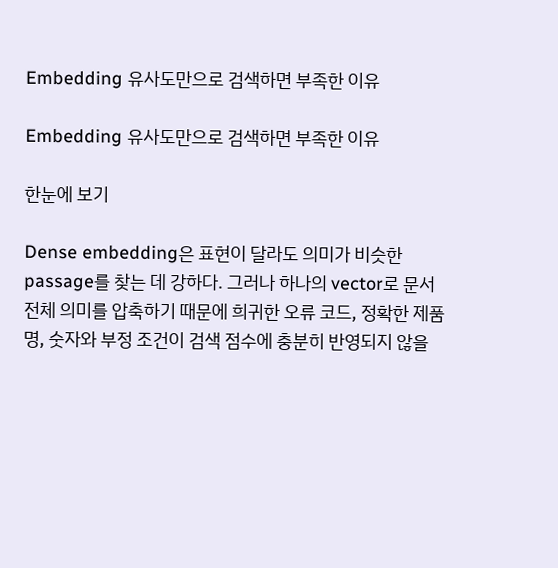Embedding 유사도만으로 검색하면 부족한 이유

Embedding 유사도만으로 검색하면 부족한 이유

한눈에 보기

Dense embedding은 표현이 달라도 의미가 비슷한 passage를 찾는 데 강하다. 그러나 하나의 vector로 문서 전체 의미를 압축하기 때문에 희귀한 오류 코드, 정확한 제품명, 숫자와 부정 조건이 검색 점수에 충분히 반영되지 않을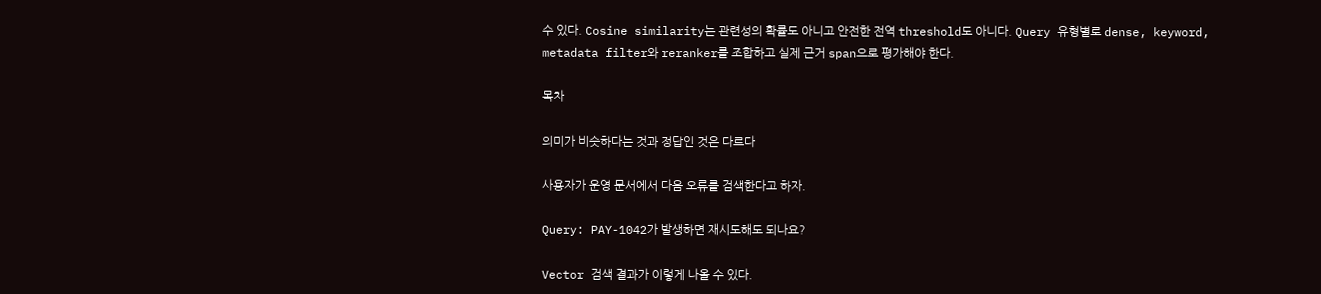수 있다. Cosine similarity는 관련성의 확률도 아니고 안전한 전역 threshold도 아니다. Query 유형별로 dense, keyword, metadata filter와 reranker를 조합하고 실제 근거 span으로 평가해야 한다.

목차

의미가 비슷하다는 것과 정답인 것은 다르다

사용자가 운영 문서에서 다음 오류를 검색한다고 하자.

Query: PAY-1042가 발생하면 재시도해도 되나요?

Vector 검색 결과가 이렇게 나올 수 있다.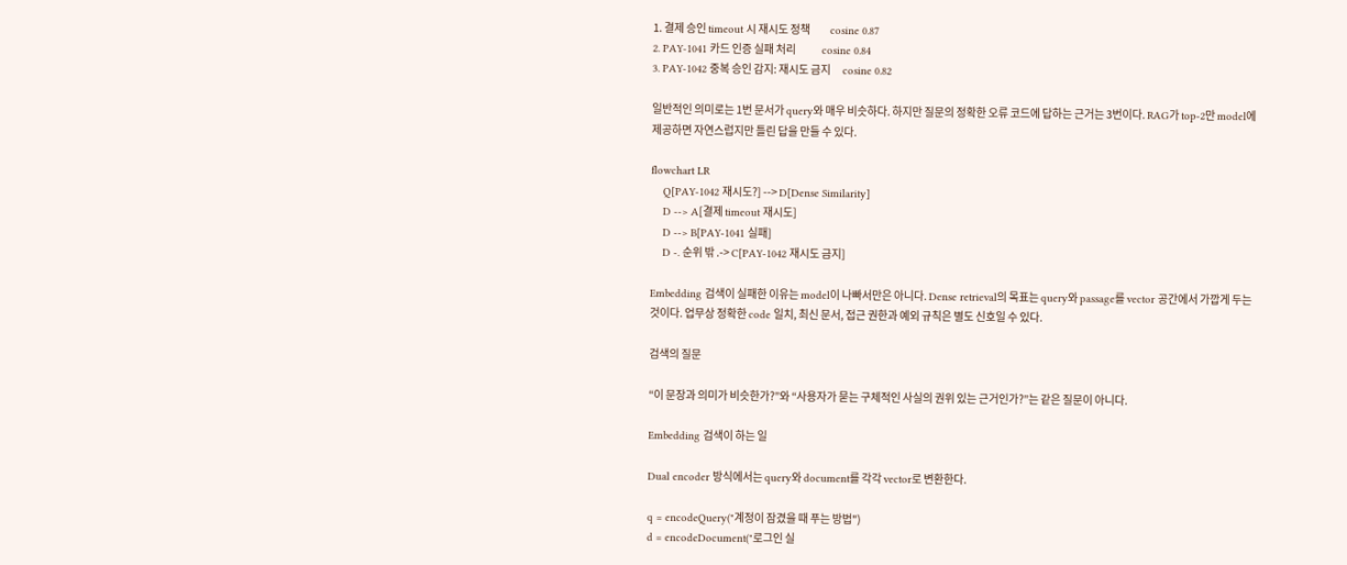1. 결제 승인 timeout 시 재시도 정책          cosine 0.87
2. PAY-1041 카드 인증 실패 처리             cosine 0.84
3. PAY-1042 중복 승인 감지: 재시도 금지      cosine 0.82

일반적인 의미로는 1번 문서가 query와 매우 비슷하다. 하지만 질문의 정확한 오류 코드에 답하는 근거는 3번이다. RAG가 top-2만 model에 제공하면 자연스럽지만 틀린 답을 만들 수 있다.

flowchart LR
    Q[PAY-1042 재시도?] --> D[Dense Similarity]
    D --> A[결제 timeout 재시도]
    D --> B[PAY-1041 실패]
    D -. 순위 밖 .-> C[PAY-1042 재시도 금지]

Embedding 검색이 실패한 이유는 model이 나빠서만은 아니다. Dense retrieval의 목표는 query와 passage를 vector 공간에서 가깝게 두는 것이다. 업무상 정확한 code 일치, 최신 문서, 접근 권한과 예외 규칙은 별도 신호일 수 있다.

검색의 질문

“이 문장과 의미가 비슷한가?”와 “사용자가 묻는 구체적인 사실의 권위 있는 근거인가?”는 같은 질문이 아니다.

Embedding 검색이 하는 일

Dual encoder 방식에서는 query와 document를 각각 vector로 변환한다.

q = encodeQuery("계정이 잠겼을 때 푸는 방법")
d = encodeDocument("로그인 실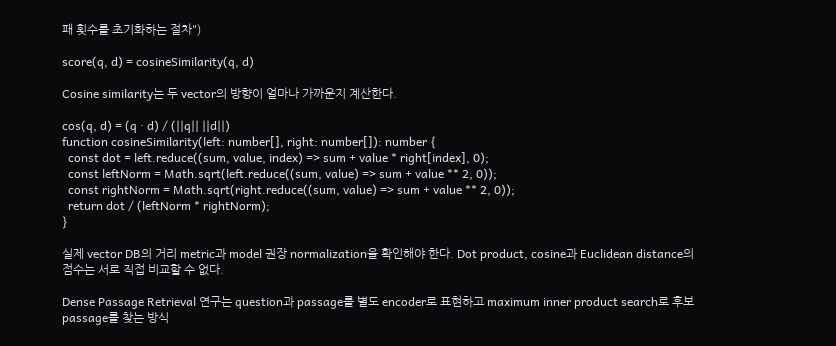패 횟수를 초기화하는 절차")

score(q, d) = cosineSimilarity(q, d)

Cosine similarity는 두 vector의 방향이 얼마나 가까운지 계산한다.

cos(q, d) = (q · d) / (||q|| ||d||)
function cosineSimilarity(left: number[], right: number[]): number {
  const dot = left.reduce((sum, value, index) => sum + value * right[index], 0);
  const leftNorm = Math.sqrt(left.reduce((sum, value) => sum + value ** 2, 0));
  const rightNorm = Math.sqrt(right.reduce((sum, value) => sum + value ** 2, 0));
  return dot / (leftNorm * rightNorm);
}

실제 vector DB의 거리 metric과 model 권장 normalization을 확인해야 한다. Dot product, cosine과 Euclidean distance의 점수는 서로 직접 비교할 수 없다.

Dense Passage Retrieval 연구는 question과 passage를 별도 encoder로 표현하고 maximum inner product search로 후보 passage를 찾는 방식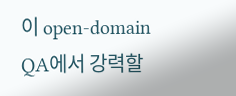이 open-domain QA에서 강력할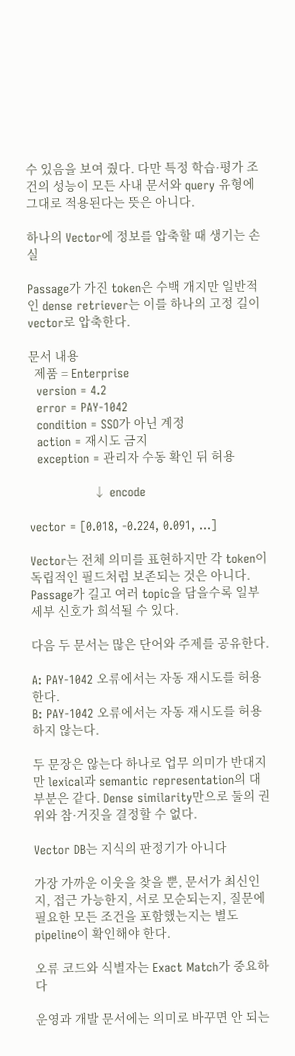수 있음을 보여 줬다. 다만 특정 학습·평가 조건의 성능이 모든 사내 문서와 query 유형에 그대로 적용된다는 뜻은 아니다.

하나의 Vector에 정보를 압축할 때 생기는 손실

Passage가 가진 token은 수백 개지만 일반적인 dense retriever는 이를 하나의 고정 길이 vector로 압축한다.

문서 내용
  제품 = Enterprise
  version = 4.2
  error = PAY-1042
  condition = SSO가 아닌 계정
  action = 재시도 금지
  exception = 관리자 수동 확인 뒤 허용

                ↓ encode

vector = [0.018, -0.224, 0.091, ...]

Vector는 전체 의미를 표현하지만 각 token이 독립적인 필드처럼 보존되는 것은 아니다. Passage가 길고 여러 topic을 담을수록 일부 세부 신호가 희석될 수 있다.

다음 두 문서는 많은 단어와 주제를 공유한다.

A: PAY-1042 오류에서는 자동 재시도를 허용한다.
B: PAY-1042 오류에서는 자동 재시도를 허용하지 않는다.

두 문장은 않는다 하나로 업무 의미가 반대지만 lexical과 semantic representation의 대부분은 같다. Dense similarity만으로 둘의 권위와 참·거짓을 결정할 수 없다.

Vector DB는 지식의 판정기가 아니다

가장 가까운 이웃을 찾을 뿐, 문서가 최신인지, 접근 가능한지, 서로 모순되는지, 질문에 필요한 모든 조건을 포함했는지는 별도 pipeline이 확인해야 한다.

오류 코드와 식별자는 Exact Match가 중요하다

운영과 개발 문서에는 의미로 바꾸면 안 되는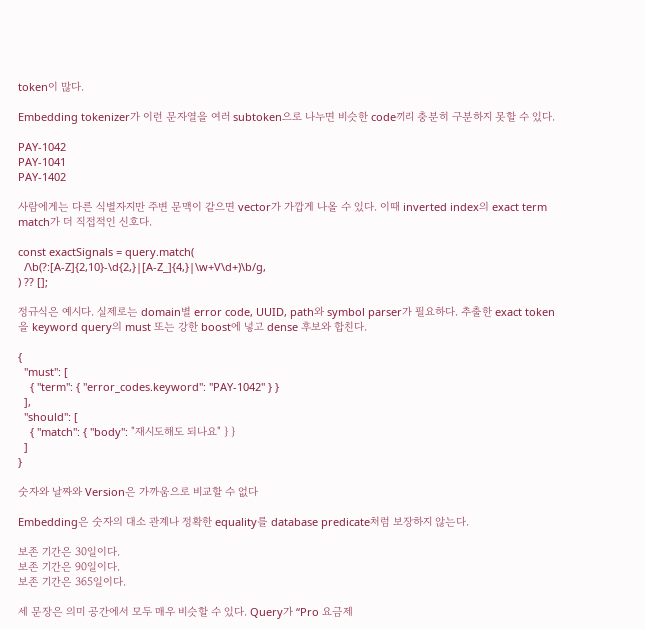token이 많다.

Embedding tokenizer가 이런 문자열을 여러 subtoken으로 나누면 비슷한 code끼리 충분히 구분하지 못할 수 있다.

PAY-1042
PAY-1041
PAY-1402

사람에게는 다른 식별자지만 주변 문맥이 같으면 vector가 가깝게 나올 수 있다. 이때 inverted index의 exact term match가 더 직접적인 신호다.

const exactSignals = query.match(
  /\b(?:[A-Z]{2,10}-\d{2,}|[A-Z_]{4,}|\w+V\d+)\b/g,
) ?? [];

정규식은 예시다. 실제로는 domain별 error code, UUID, path와 symbol parser가 필요하다. 추출한 exact token을 keyword query의 must 또는 강한 boost에 넣고 dense 후보와 합친다.

{
  "must": [
    { "term": { "error_codes.keyword": "PAY-1042" } }
  ],
  "should": [
    { "match": { "body": "재시도해도 되나요" } }
  ]
}

숫자와 날짜와 Version은 가까움으로 비교할 수 없다

Embedding은 숫자의 대소 관계나 정확한 equality를 database predicate처럼 보장하지 않는다.

보존 기간은 30일이다.
보존 기간은 90일이다.
보존 기간은 365일이다.

세 문장은 의미 공간에서 모두 매우 비슷할 수 있다. Query가 “Pro 요금제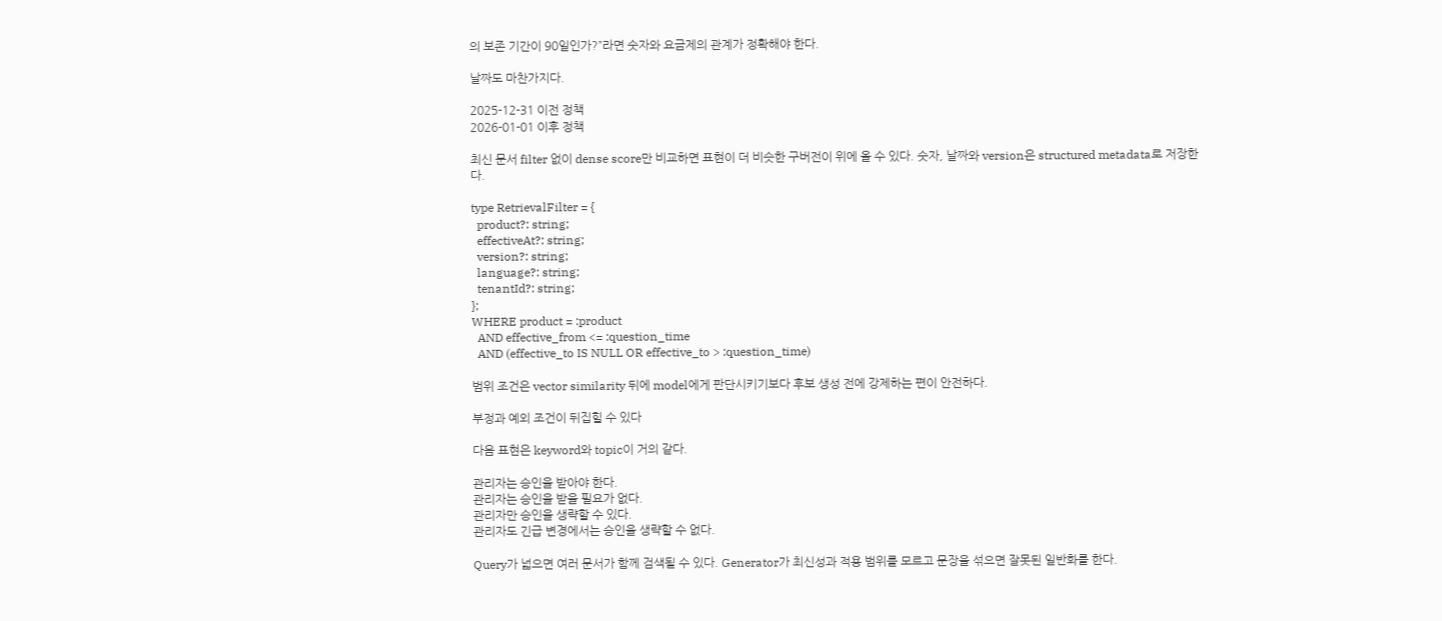의 보존 기간이 90일인가?”라면 숫자와 요금제의 관계가 정확해야 한다.

날짜도 마찬가지다.

2025-12-31 이전 정책
2026-01-01 이후 정책

최신 문서 filter 없이 dense score만 비교하면 표현이 더 비슷한 구버전이 위에 올 수 있다. 숫자, 날짜와 version은 structured metadata로 저장한다.

type RetrievalFilter = {
  product?: string;
  effectiveAt?: string;
  version?: string;
  language?: string;
  tenantId?: string;
};
WHERE product = :product
  AND effective_from <= :question_time
  AND (effective_to IS NULL OR effective_to > :question_time)

범위 조건은 vector similarity 뒤에 model에게 판단시키기보다 후보 생성 전에 강제하는 편이 안전하다.

부정과 예외 조건이 뒤집힐 수 있다

다음 표현은 keyword와 topic이 거의 같다.

관리자는 승인을 받아야 한다.
관리자는 승인을 받을 필요가 없다.
관리자만 승인을 생략할 수 있다.
관리자도 긴급 변경에서는 승인을 생략할 수 없다.

Query가 넓으면 여러 문서가 함께 검색될 수 있다. Generator가 최신성과 적용 범위를 모르고 문장을 섞으면 잘못된 일반화를 한다.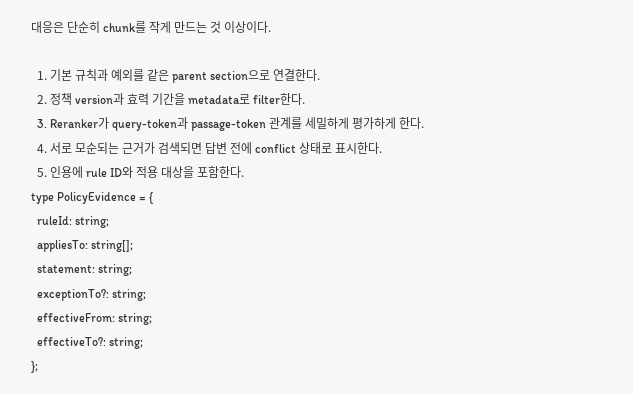대응은 단순히 chunk를 작게 만드는 것 이상이다.

  1. 기본 규칙과 예외를 같은 parent section으로 연결한다.
  2. 정책 version과 효력 기간을 metadata로 filter한다.
  3. Reranker가 query-token과 passage-token 관계를 세밀하게 평가하게 한다.
  4. 서로 모순되는 근거가 검색되면 답변 전에 conflict 상태로 표시한다.
  5. 인용에 rule ID와 적용 대상을 포함한다.
type PolicyEvidence = {
  ruleId: string;
  appliesTo: string[];
  statement: string;
  exceptionTo?: string;
  effectiveFrom: string;
  effectiveTo?: string;
};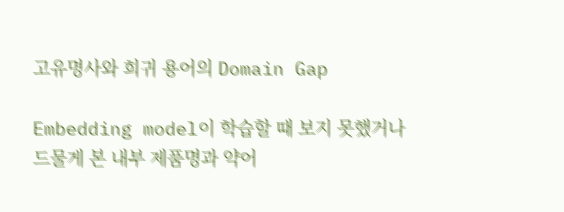고유명사와 희귀 용어의 Domain Gap

Embedding model이 학습할 때 보지 못했거나 드물게 본 내부 제품명과 약어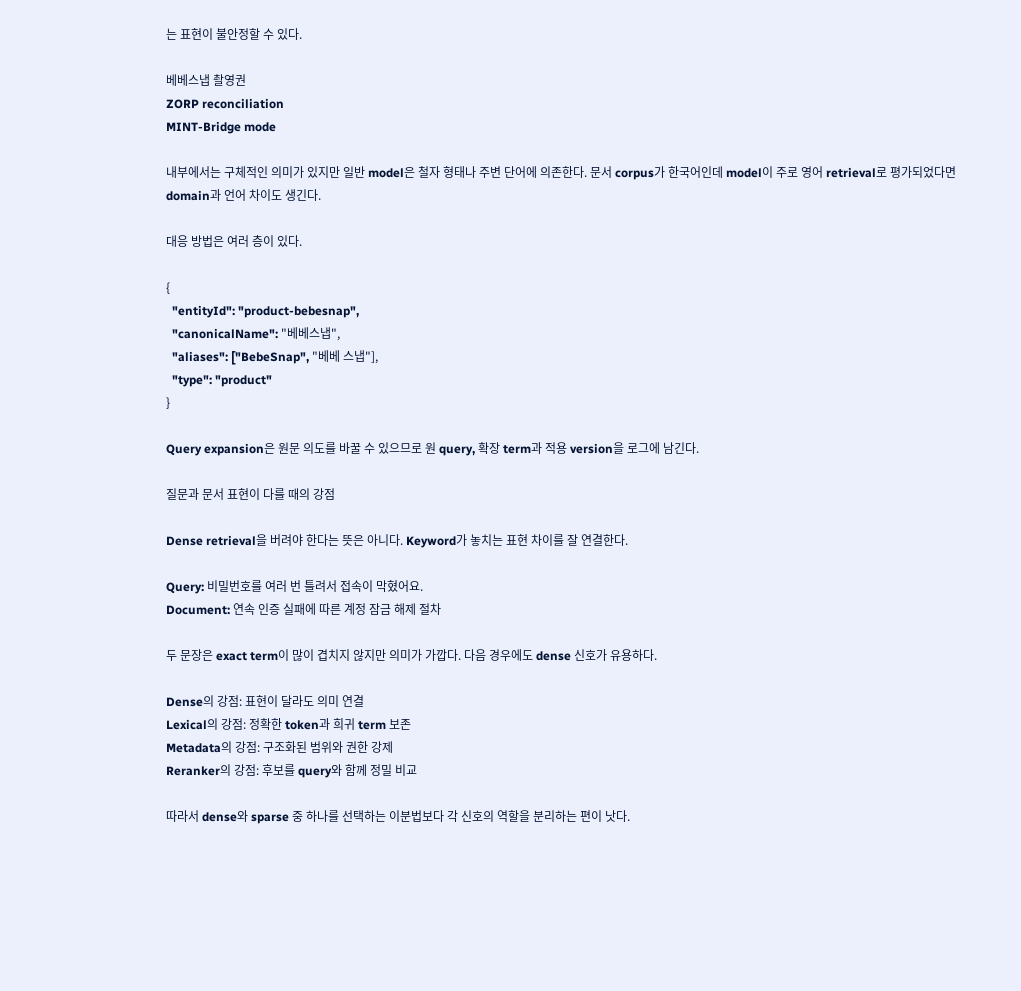는 표현이 불안정할 수 있다.

베베스냅 촬영권
ZORP reconciliation
MINT-Bridge mode

내부에서는 구체적인 의미가 있지만 일반 model은 철자 형태나 주변 단어에 의존한다. 문서 corpus가 한국어인데 model이 주로 영어 retrieval로 평가되었다면 domain과 언어 차이도 생긴다.

대응 방법은 여러 층이 있다.

{
  "entityId": "product-bebesnap",
  "canonicalName": "베베스냅",
  "aliases": ["BebeSnap", "베베 스냅"],
  "type": "product"
}

Query expansion은 원문 의도를 바꿀 수 있으므로 원 query, 확장 term과 적용 version을 로그에 남긴다.

질문과 문서 표현이 다를 때의 강점

Dense retrieval을 버려야 한다는 뜻은 아니다. Keyword가 놓치는 표현 차이를 잘 연결한다.

Query: 비밀번호를 여러 번 틀려서 접속이 막혔어요.
Document: 연속 인증 실패에 따른 계정 잠금 해제 절차

두 문장은 exact term이 많이 겹치지 않지만 의미가 가깝다. 다음 경우에도 dense 신호가 유용하다.

Dense의 강점: 표현이 달라도 의미 연결
Lexical의 강점: 정확한 token과 희귀 term 보존
Metadata의 강점: 구조화된 범위와 권한 강제
Reranker의 강점: 후보를 query와 함께 정밀 비교

따라서 dense와 sparse 중 하나를 선택하는 이분법보다 각 신호의 역할을 분리하는 편이 낫다.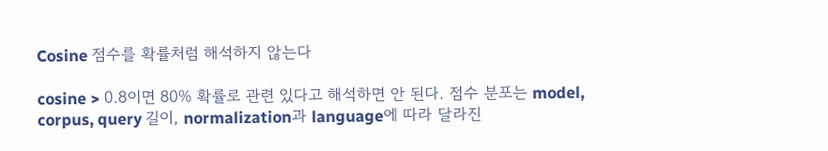Cosine 점수를 확률처럼 해석하지 않는다

cosine > 0.8이면 80% 확률로 관련 있다고 해석하면 안 된다. 점수 분포는 model, corpus, query 길이, normalization과 language에 따라 달라진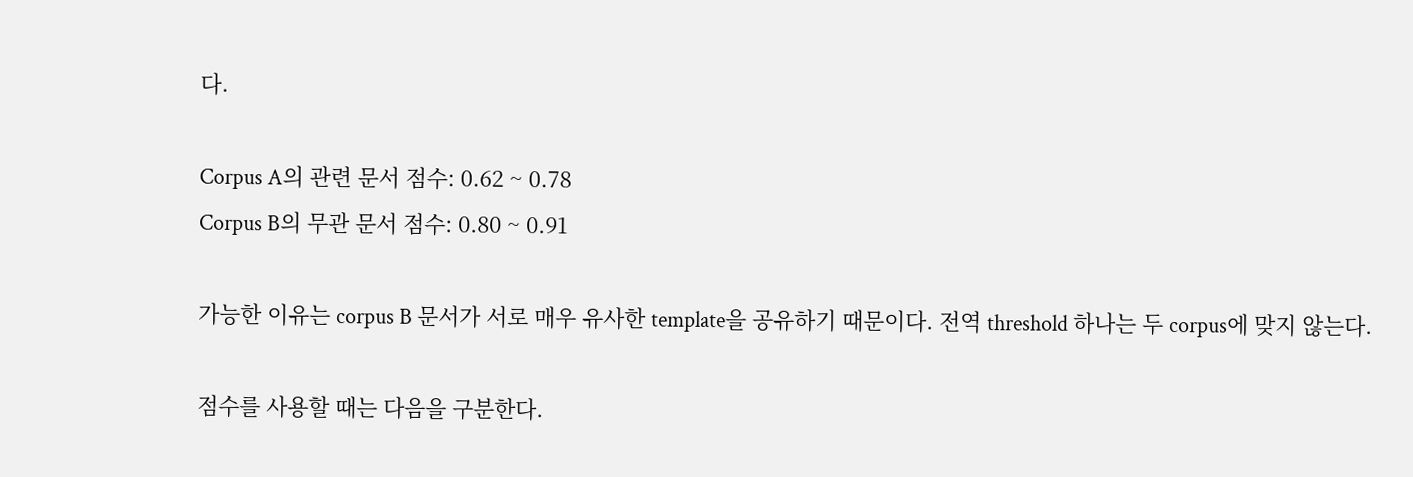다.

Corpus A의 관련 문서 점수: 0.62 ~ 0.78
Corpus B의 무관 문서 점수: 0.80 ~ 0.91

가능한 이유는 corpus B 문서가 서로 매우 유사한 template을 공유하기 때문이다. 전역 threshold 하나는 두 corpus에 맞지 않는다.

점수를 사용할 때는 다음을 구분한다.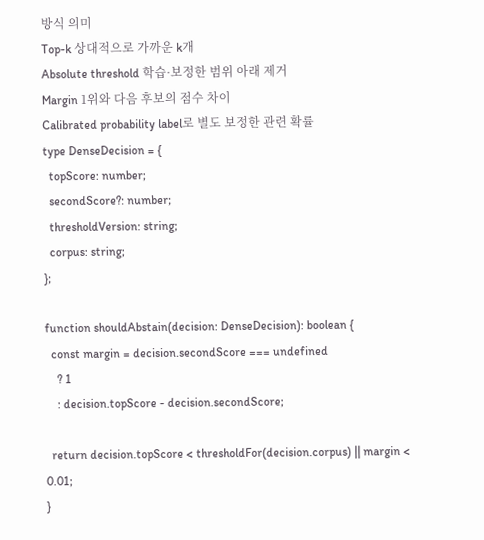방식 의미
Top-k 상대적으로 가까운 k개
Absolute threshold 학습·보정한 범위 아래 제거
Margin 1위와 다음 후보의 점수 차이
Calibrated probability label로 별도 보정한 관련 확률
type DenseDecision = {
  topScore: number;
  secondScore?: number;
  thresholdVersion: string;
  corpus: string;
};

function shouldAbstain(decision: DenseDecision): boolean {
  const margin = decision.secondScore === undefined
    ? 1
    : decision.topScore - decision.secondScore;

  return decision.topScore < thresholdFor(decision.corpus) || margin < 0.01;
}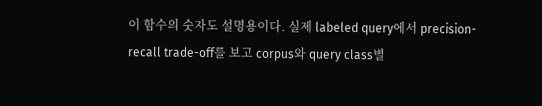이 함수의 숫자도 설명용이다. 실제 labeled query에서 precision-recall trade-off를 보고 corpus와 query class별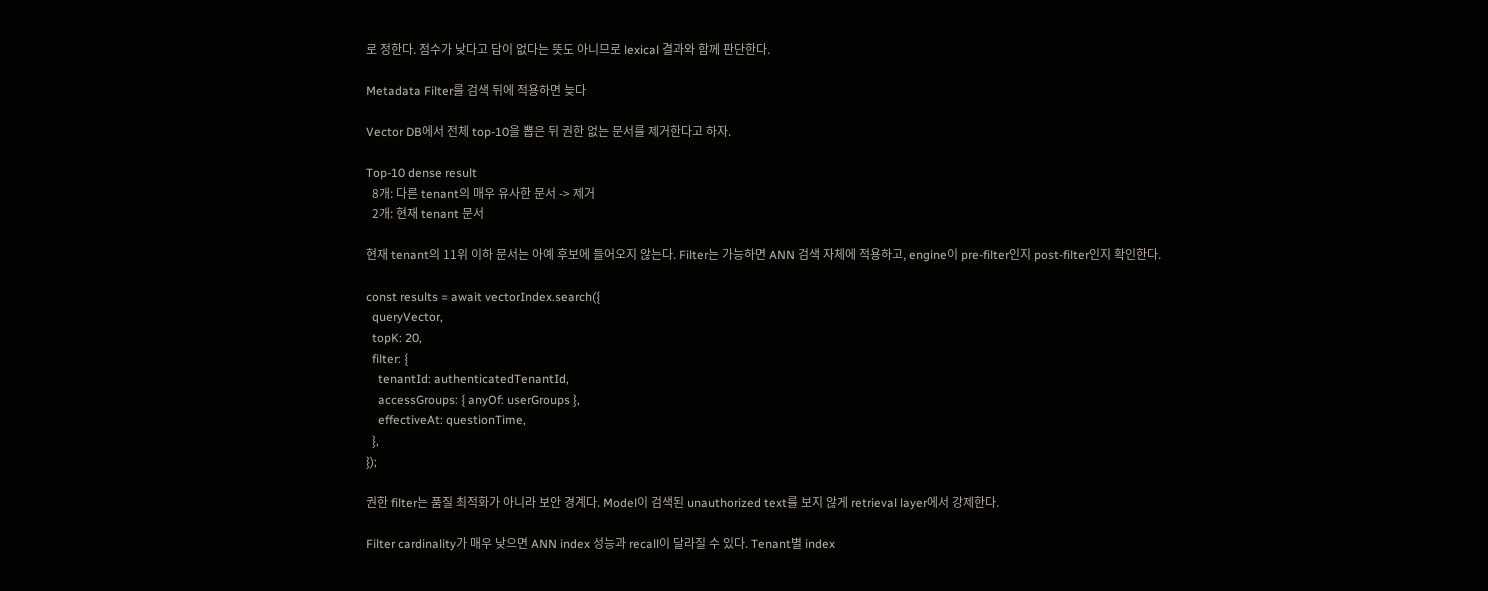로 정한다. 점수가 낮다고 답이 없다는 뜻도 아니므로 lexical 결과와 함께 판단한다.

Metadata Filter를 검색 뒤에 적용하면 늦다

Vector DB에서 전체 top-10을 뽑은 뒤 권한 없는 문서를 제거한다고 하자.

Top-10 dense result
  8개: 다른 tenant의 매우 유사한 문서 -> 제거
  2개: 현재 tenant 문서

현재 tenant의 11위 이하 문서는 아예 후보에 들어오지 않는다. Filter는 가능하면 ANN 검색 자체에 적용하고, engine이 pre-filter인지 post-filter인지 확인한다.

const results = await vectorIndex.search({
  queryVector,
  topK: 20,
  filter: {
    tenantId: authenticatedTenantId,
    accessGroups: { anyOf: userGroups },
    effectiveAt: questionTime,
  },
});

권한 filter는 품질 최적화가 아니라 보안 경계다. Model이 검색된 unauthorized text를 보지 않게 retrieval layer에서 강제한다.

Filter cardinality가 매우 낮으면 ANN index 성능과 recall이 달라질 수 있다. Tenant별 index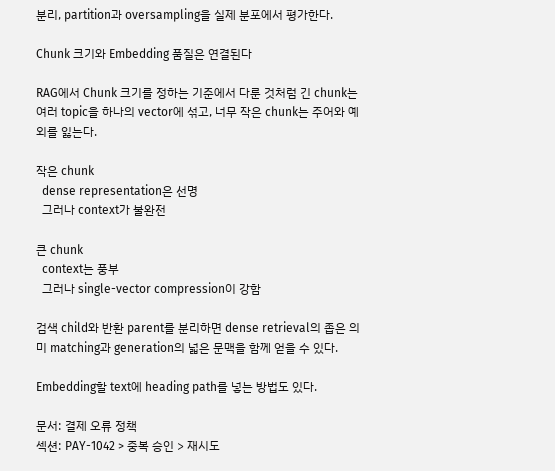분리, partition과 oversampling을 실제 분포에서 평가한다.

Chunk 크기와 Embedding 품질은 연결된다

RAG에서 Chunk 크기를 정하는 기준에서 다룬 것처럼 긴 chunk는 여러 topic을 하나의 vector에 섞고, 너무 작은 chunk는 주어와 예외를 잃는다.

작은 chunk
  dense representation은 선명
  그러나 context가 불완전

큰 chunk
  context는 풍부
  그러나 single-vector compression이 강함

검색 child와 반환 parent를 분리하면 dense retrieval의 좁은 의미 matching과 generation의 넓은 문맥을 함께 얻을 수 있다.

Embedding할 text에 heading path를 넣는 방법도 있다.

문서: 결제 오류 정책
섹션: PAY-1042 > 중복 승인 > 재시도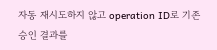자동 재시도하지 않고 operation ID로 기존 승인 결과를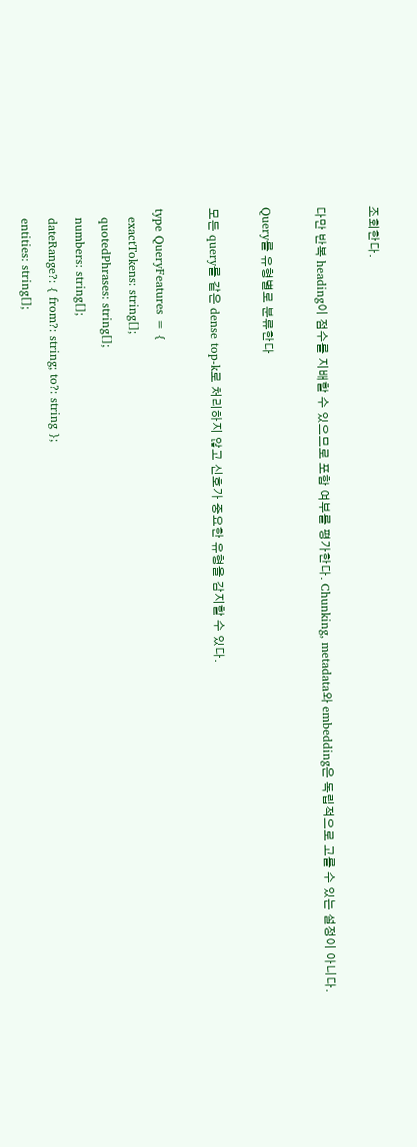조회한다.

다만 반복 heading이 점수를 지배할 수 있으므로 포함 여부를 평가한다. Chunking, metadata와 embedding은 독립적으로 고를 수 있는 설정이 아니다.

Query를 유형별로 분류한다

모든 query를 같은 dense top-k로 처리하지 않고 신호가 중요한 유형을 감지할 수 있다.

type QueryFeatures = {
  exactTokens: string[];
  quotedPhrases: string[];
  numbers: string[];
  dateRange?: { from?: string; to?: string };
  entities: string[];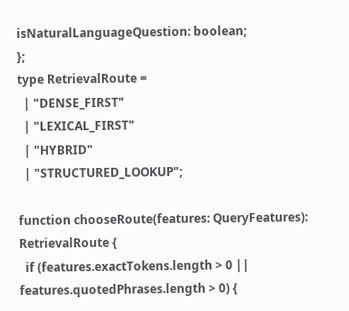isNaturalLanguageQuestion: boolean;
};
type RetrievalRoute =
  | "DENSE_FIRST"
  | "LEXICAL_FIRST"
  | "HYBRID"
  | "STRUCTURED_LOOKUP";

function chooseRoute(features: QueryFeatures): RetrievalRoute {
  if (features.exactTokens.length > 0 || features.quotedPhrases.length > 0) {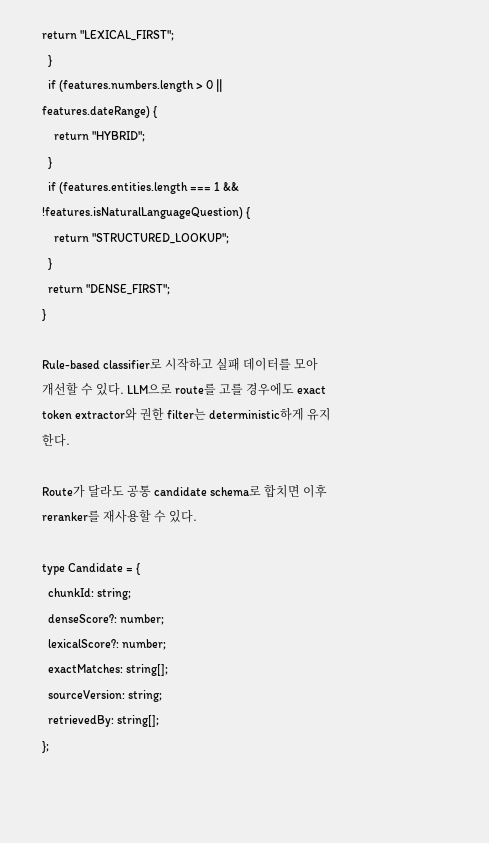return "LEXICAL_FIRST";
  }
  if (features.numbers.length > 0 || features.dateRange) {
    return "HYBRID";
  }
  if (features.entities.length === 1 && !features.isNaturalLanguageQuestion) {
    return "STRUCTURED_LOOKUP";
  }
  return "DENSE_FIRST";
}

Rule-based classifier로 시작하고 실패 데이터를 모아 개선할 수 있다. LLM으로 route를 고를 경우에도 exact token extractor와 권한 filter는 deterministic하게 유지한다.

Route가 달라도 공통 candidate schema로 합치면 이후 reranker를 재사용할 수 있다.

type Candidate = {
  chunkId: string;
  denseScore?: number;
  lexicalScore?: number;
  exactMatches: string[];
  sourceVersion: string;
  retrievedBy: string[];
};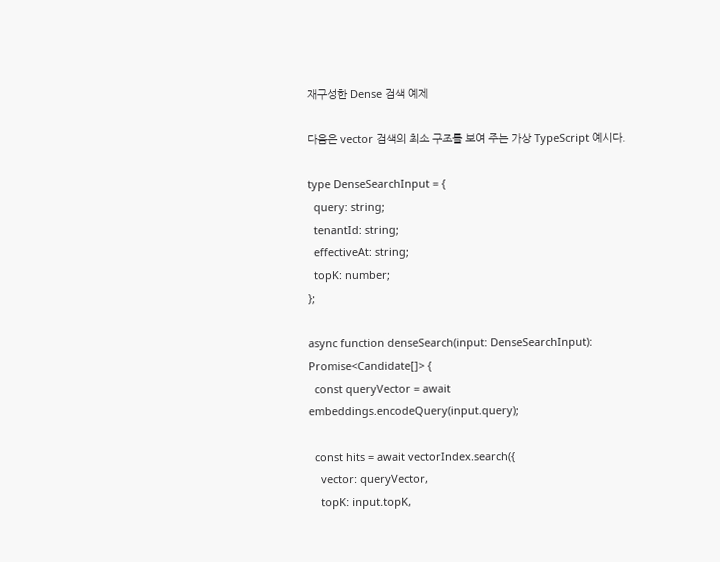재구성한 Dense 검색 예제

다음은 vector 검색의 최소 구조를 보여 주는 가상 TypeScript 예시다.

type DenseSearchInput = {
  query: string;
  tenantId: string;
  effectiveAt: string;
  topK: number;
};

async function denseSearch(input: DenseSearchInput): Promise<Candidate[]> {
  const queryVector = await embeddings.encodeQuery(input.query);

  const hits = await vectorIndex.search({
    vector: queryVector,
    topK: input.topK,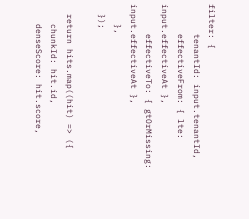filter: {
      tenantId: input.tenantId,
      effectiveFrom: { lte: input.effectiveAt },
      effectiveTo: { gtOrMissing: input.effectiveAt },
    },
  });

  return hits.map((hit) => ({
    chunkId: hit.id,
    denseScore: hit.score,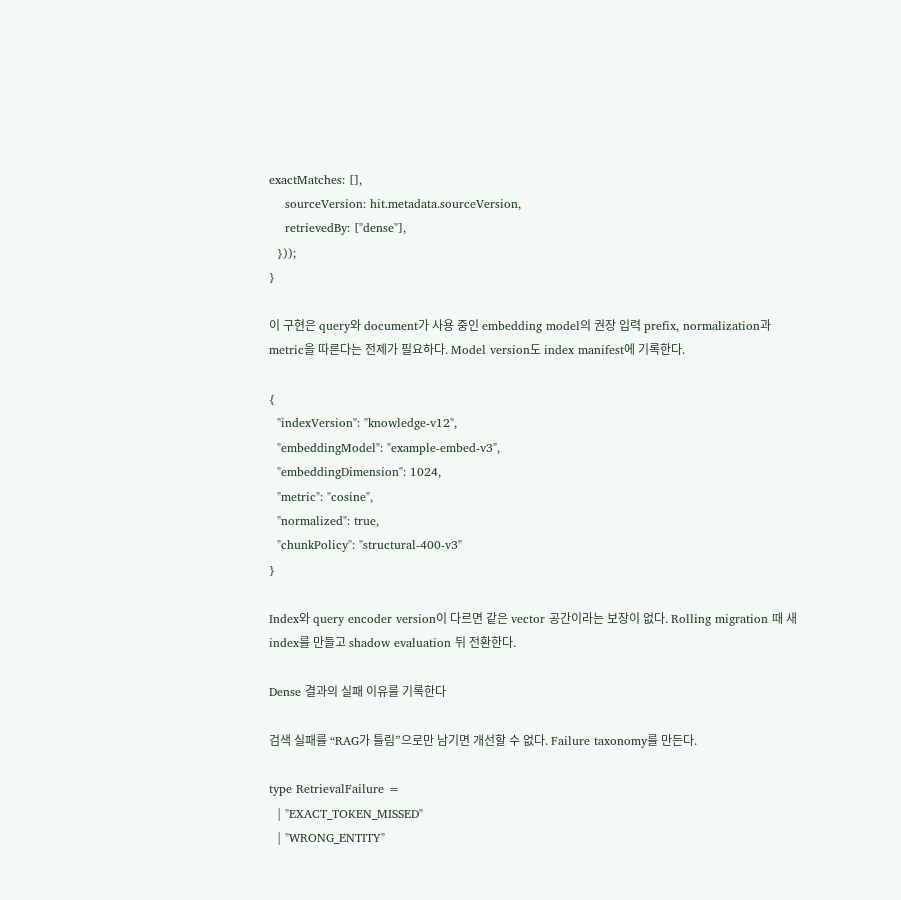exactMatches: [],
    sourceVersion: hit.metadata.sourceVersion,
    retrievedBy: ["dense"],
  }));
}

이 구현은 query와 document가 사용 중인 embedding model의 권장 입력 prefix, normalization과 metric을 따른다는 전제가 필요하다. Model version도 index manifest에 기록한다.

{
  "indexVersion": "knowledge-v12",
  "embeddingModel": "example-embed-v3",
  "embeddingDimension": 1024,
  "metric": "cosine",
  "normalized": true,
  "chunkPolicy": "structural-400-v3"
}

Index와 query encoder version이 다르면 같은 vector 공간이라는 보장이 없다. Rolling migration 때 새 index를 만들고 shadow evaluation 뒤 전환한다.

Dense 결과의 실패 이유를 기록한다

검색 실패를 “RAG가 틀림”으로만 남기면 개선할 수 없다. Failure taxonomy를 만든다.

type RetrievalFailure =
  | "EXACT_TOKEN_MISSED"
  | "WRONG_ENTITY"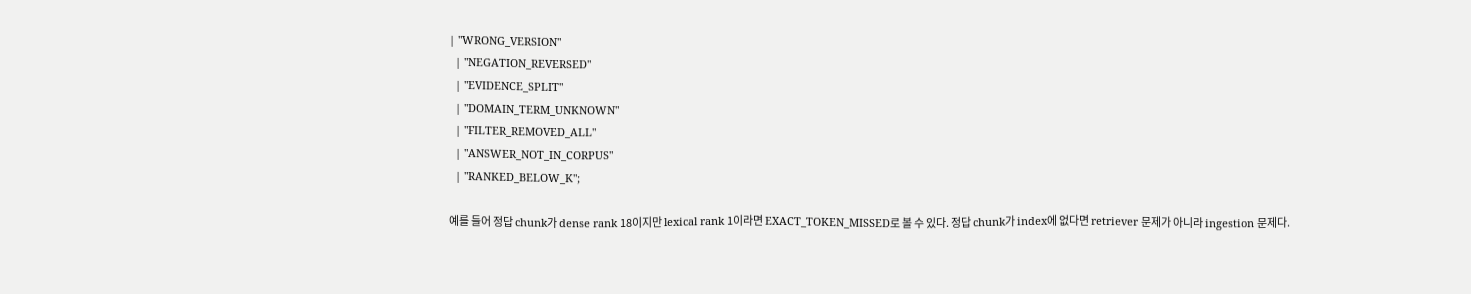| "WRONG_VERSION"
  | "NEGATION_REVERSED"
  | "EVIDENCE_SPLIT"
  | "DOMAIN_TERM_UNKNOWN"
  | "FILTER_REMOVED_ALL"
  | "ANSWER_NOT_IN_CORPUS"
  | "RANKED_BELOW_K";

예를 들어 정답 chunk가 dense rank 18이지만 lexical rank 1이라면 EXACT_TOKEN_MISSED로 볼 수 있다. 정답 chunk가 index에 없다면 retriever 문제가 아니라 ingestion 문제다.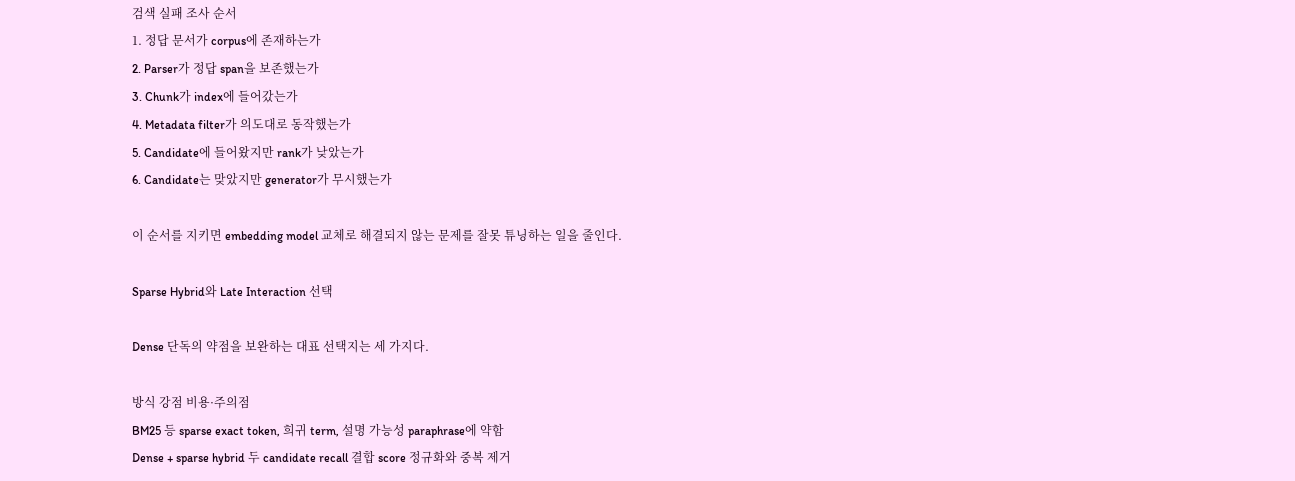검색 실패 조사 순서
1. 정답 문서가 corpus에 존재하는가
2. Parser가 정답 span을 보존했는가
3. Chunk가 index에 들어갔는가
4. Metadata filter가 의도대로 동작했는가
5. Candidate에 들어왔지만 rank가 낮았는가
6. Candidate는 맞았지만 generator가 무시했는가

이 순서를 지키면 embedding model 교체로 해결되지 않는 문제를 잘못 튜닝하는 일을 줄인다.

Sparse Hybrid와 Late Interaction 선택

Dense 단독의 약점을 보완하는 대표 선택지는 세 가지다.

방식 강점 비용·주의점
BM25 등 sparse exact token, 희귀 term, 설명 가능성 paraphrase에 약함
Dense + sparse hybrid 두 candidate recall 결합 score 정규화와 중복 제거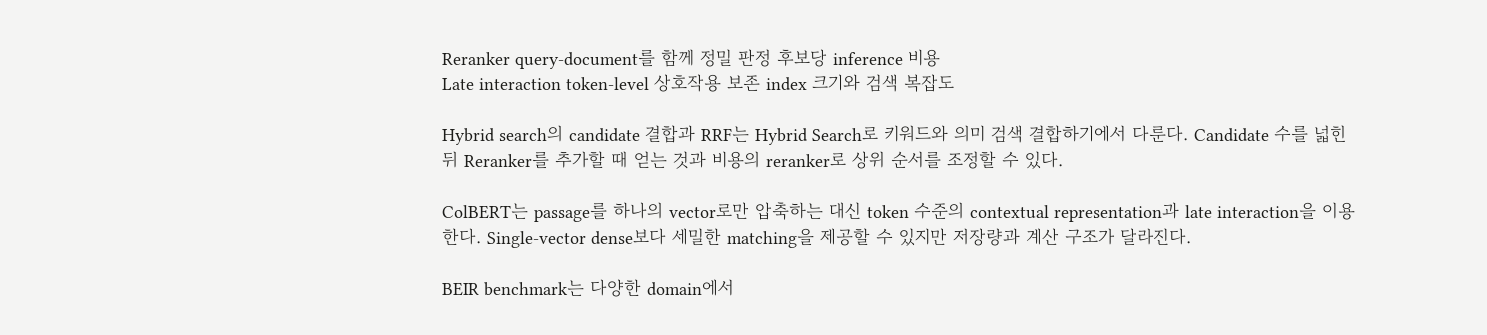Reranker query-document를 함께 정밀 판정 후보당 inference 비용
Late interaction token-level 상호작용 보존 index 크기와 검색 복잡도

Hybrid search의 candidate 결합과 RRF는 Hybrid Search로 키워드와 의미 검색 결합하기에서 다룬다. Candidate 수를 넓힌 뒤 Reranker를 추가할 때 얻는 것과 비용의 reranker로 상위 순서를 조정할 수 있다.

ColBERT는 passage를 하나의 vector로만 압축하는 대신 token 수준의 contextual representation과 late interaction을 이용한다. Single-vector dense보다 세밀한 matching을 제공할 수 있지만 저장량과 계산 구조가 달라진다.

BEIR benchmark는 다양한 domain에서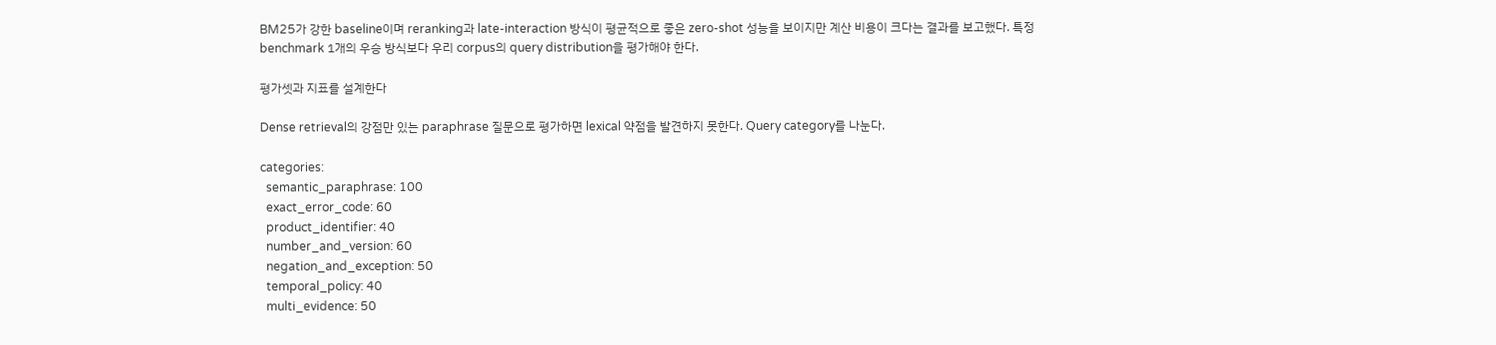BM25가 강한 baseline이며 reranking과 late-interaction 방식이 평균적으로 좋은 zero-shot 성능을 보이지만 계산 비용이 크다는 결과를 보고했다. 특정 benchmark 1개의 우승 방식보다 우리 corpus의 query distribution을 평가해야 한다.

평가셋과 지표를 설계한다

Dense retrieval의 강점만 있는 paraphrase 질문으로 평가하면 lexical 약점을 발견하지 못한다. Query category를 나눈다.

categories:
  semantic_paraphrase: 100
  exact_error_code: 60
  product_identifier: 40
  number_and_version: 60
  negation_and_exception: 50
  temporal_policy: 40
  multi_evidence: 50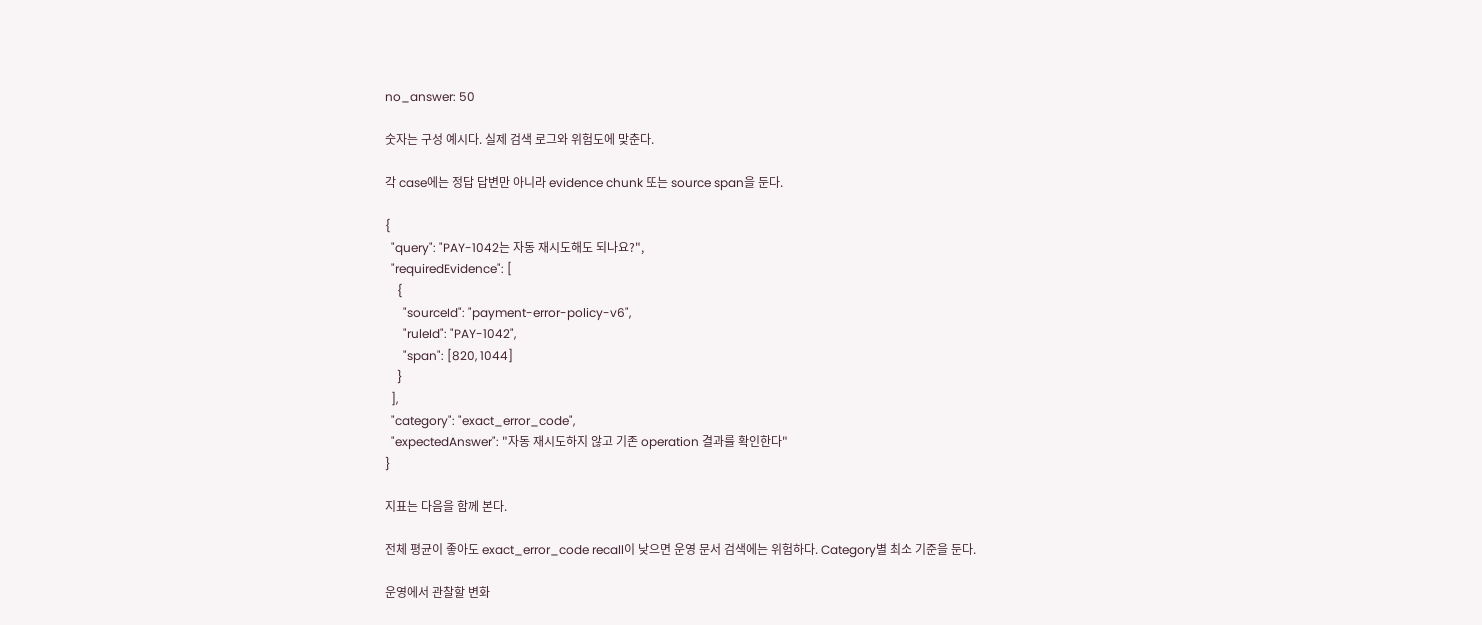no_answer: 50

숫자는 구성 예시다. 실제 검색 로그와 위험도에 맞춘다.

각 case에는 정답 답변만 아니라 evidence chunk 또는 source span을 둔다.

{
  "query": "PAY-1042는 자동 재시도해도 되나요?",
  "requiredEvidence": [
    {
      "sourceId": "payment-error-policy-v6",
      "ruleId": "PAY-1042",
      "span": [820, 1044]
    }
  ],
  "category": "exact_error_code",
  "expectedAnswer": "자동 재시도하지 않고 기존 operation 결과를 확인한다"
}

지표는 다음을 함께 본다.

전체 평균이 좋아도 exact_error_code recall이 낮으면 운영 문서 검색에는 위험하다. Category별 최소 기준을 둔다.

운영에서 관찰할 변화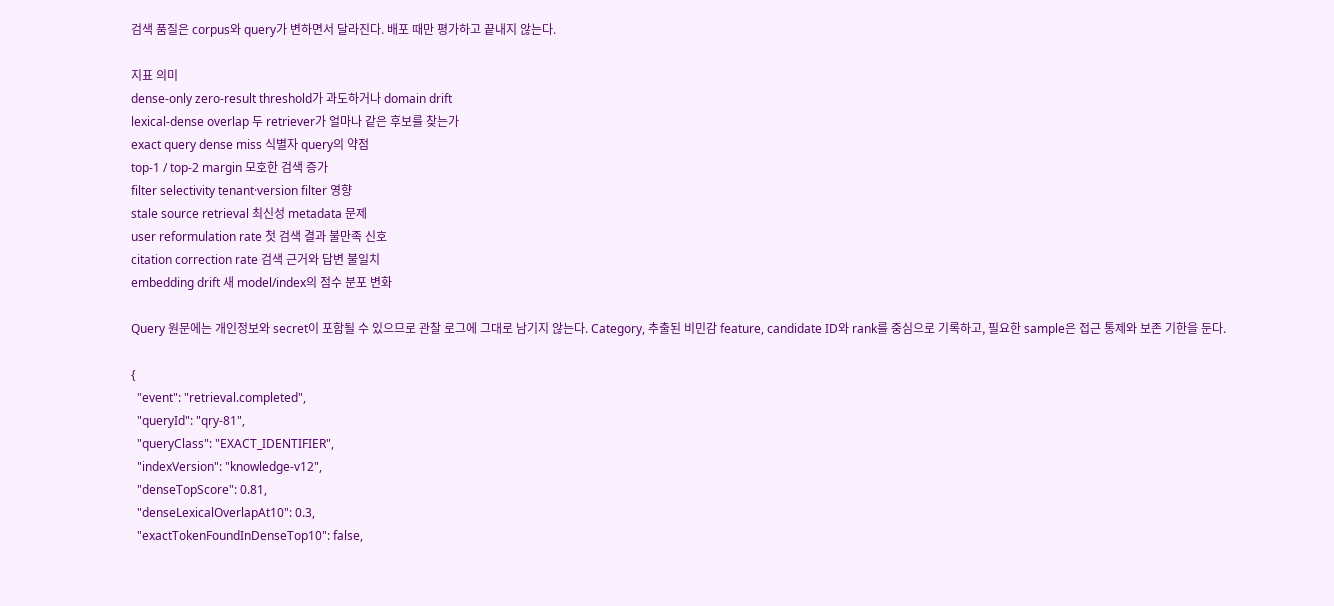검색 품질은 corpus와 query가 변하면서 달라진다. 배포 때만 평가하고 끝내지 않는다.

지표 의미
dense-only zero-result threshold가 과도하거나 domain drift
lexical-dense overlap 두 retriever가 얼마나 같은 후보를 찾는가
exact query dense miss 식별자 query의 약점
top-1 / top-2 margin 모호한 검색 증가
filter selectivity tenant·version filter 영향
stale source retrieval 최신성 metadata 문제
user reformulation rate 첫 검색 결과 불만족 신호
citation correction rate 검색 근거와 답변 불일치
embedding drift 새 model/index의 점수 분포 변화

Query 원문에는 개인정보와 secret이 포함될 수 있으므로 관찰 로그에 그대로 남기지 않는다. Category, 추출된 비민감 feature, candidate ID와 rank를 중심으로 기록하고, 필요한 sample은 접근 통제와 보존 기한을 둔다.

{
  "event": "retrieval.completed",
  "queryId": "qry-81",
  "queryClass": "EXACT_IDENTIFIER",
  "indexVersion": "knowledge-v12",
  "denseTopScore": 0.81,
  "denseLexicalOverlapAt10": 0.3,
  "exactTokenFoundInDenseTop10": false,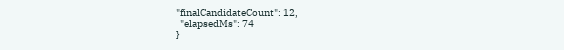"finalCandidateCount": 12,
  "elapsedMs": 74
}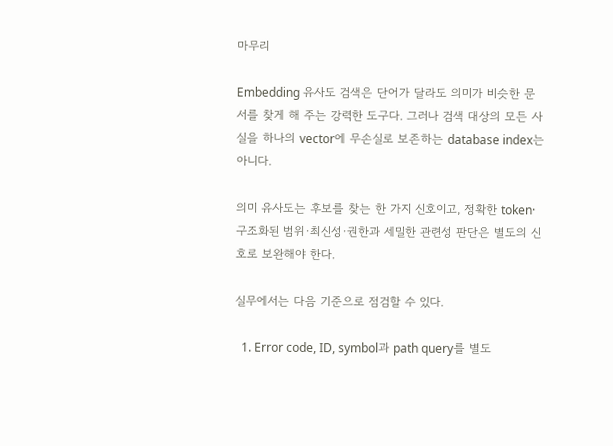마무리

Embedding 유사도 검색은 단어가 달라도 의미가 비슷한 문서를 찾게 해 주는 강력한 도구다. 그러나 검색 대상의 모든 사실을 하나의 vector에 무손실로 보존하는 database index는 아니다.

의미 유사도는 후보를 찾는 한 가지 신호이고, 정확한 token·구조화된 범위·최신성·권한과 세밀한 관련성 판단은 별도의 신호로 보완해야 한다.

실무에서는 다음 기준으로 점검할 수 있다.

  1. Error code, ID, symbol과 path query를 별도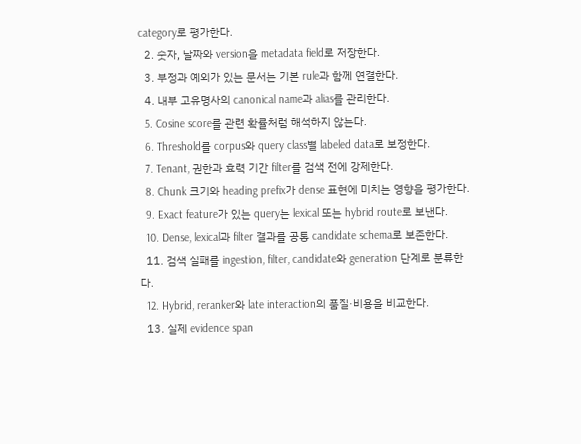category로 평가한다.
  2. 숫자, 날짜와 version을 metadata field로 저장한다.
  3. 부정과 예외가 있는 문서는 기본 rule과 함께 연결한다.
  4. 내부 고유명사의 canonical name과 alias를 관리한다.
  5. Cosine score를 관련 확률처럼 해석하지 않는다.
  6. Threshold를 corpus와 query class별 labeled data로 보정한다.
  7. Tenant, 권한과 효력 기간 filter를 검색 전에 강제한다.
  8. Chunk 크기와 heading prefix가 dense 표현에 미치는 영향을 평가한다.
  9. Exact feature가 있는 query는 lexical 또는 hybrid route로 보낸다.
  10. Dense, lexical과 filter 결과를 공통 candidate schema로 보존한다.
  11. 검색 실패를 ingestion, filter, candidate와 generation 단계로 분류한다.
  12. Hybrid, reranker와 late interaction의 품질·비용을 비교한다.
  13. 실제 evidence span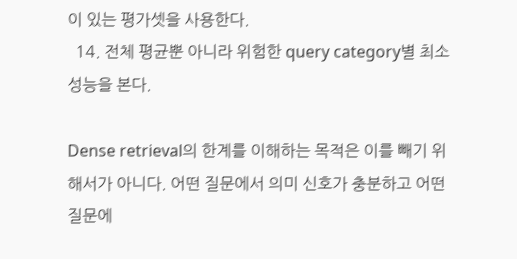이 있는 평가셋을 사용한다.
  14. 전체 평균뿐 아니라 위험한 query category별 최소 성능을 본다.

Dense retrieval의 한계를 이해하는 목적은 이를 빼기 위해서가 아니다. 어떤 질문에서 의미 신호가 충분하고 어떤 질문에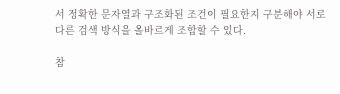서 정확한 문자열과 구조화된 조건이 필요한지 구분해야 서로 다른 검색 방식을 올바르게 조합할 수 있다.

참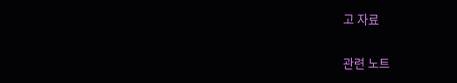고 자료

관련 노트